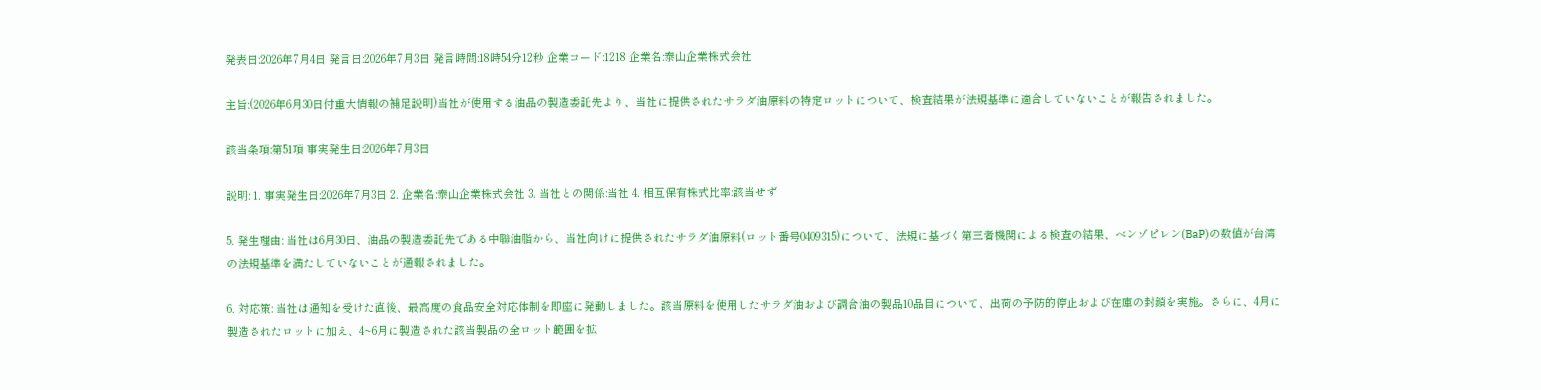発表日:2026年7月4日 発言日:2026年7月3日 発言時間:18時54分12秒 企業コード:1218 企業名:泰山企業株式会社

主旨:(2026年6月30日付重大情報の補足説明)当社が使用する油品の製造委託先より、当社に提供されたサラダ油原料の特定ロットについて、検査結果が法規基準に適合していないことが報告されました。

該当条項:第51項 事実発生日:2026年7月3日

説明: 1. 事実発生日:2026年7月3日 2. 企業名:泰山企業株式会社 3. 当社との関係:当社 4. 相互保有株式比率:該当せず

5. 発生理由: 当社は6月30日、油品の製造委託先である中聯油脂から、当社向けに提供されたサラダ油原料(ロット番号0409315)について、法規に基づく第三者機関による検査の結果、ベンゾピレン(BaP)の数値が台湾の法規基準を満たしていないことが通報されました。

6. 対応策: 当社は通知を受けた直後、最高度の食品安全対応体制を即座に発動しました。該当原料を使用したサラダ油および調合油の製品10品目について、出荷の予防的停止および在庫の封鎖を実施。さらに、4月に製造されたロットに加え、4~6月に製造された該当製品の全ロット範囲を拡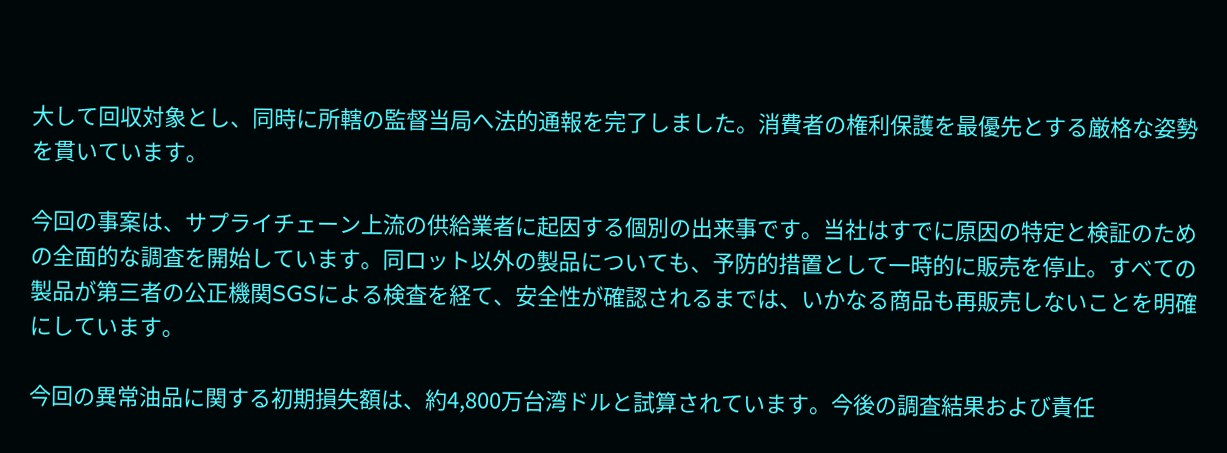大して回収対象とし、同時に所轄の監督当局へ法的通報を完了しました。消費者の権利保護を最優先とする厳格な姿勢を貫いています。

今回の事案は、サプライチェーン上流の供給業者に起因する個別の出来事です。当社はすでに原因の特定と検証のための全面的な調査を開始しています。同ロット以外の製品についても、予防的措置として一時的に販売を停止。すべての製品が第三者の公正機関SGSによる検査を経て、安全性が確認されるまでは、いかなる商品も再販売しないことを明確にしています。

今回の異常油品に関する初期損失額は、約4,800万台湾ドルと試算されています。今後の調査結果および責任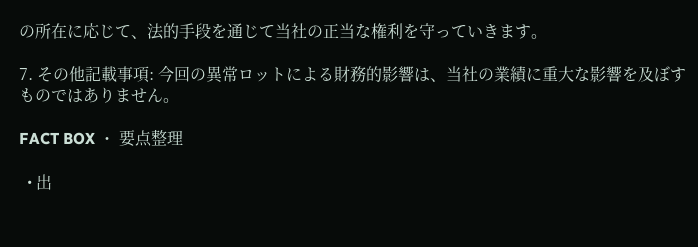の所在に応じて、法的手段を通じて当社の正当な権利を守っていきます。

7. その他記載事項: 今回の異常ロットによる財務的影響は、当社の業績に重大な影響を及ぼすものではありません。

FACT BOX ・ 要点整理

  • 出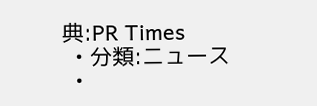典:PR Times
  • 分類:ニュース
  •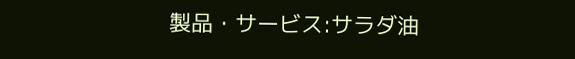製品・サービス:サラダ油